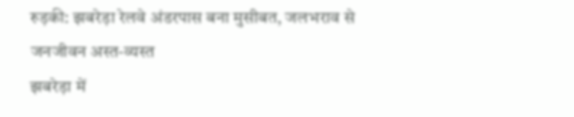रुड़की: झबरेड़ा रेलवे अंडरपास बना मुसीबत, जलभराव से जनजीवन अस्त-व्यस्त
झबरेड़ा में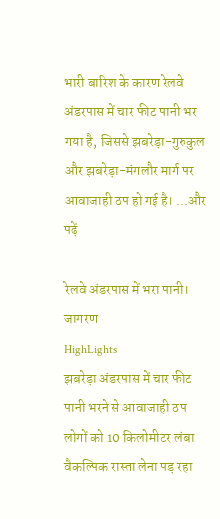भारी बारिश के कारण रेलवे अंडरपास में चार फीट पानी भर गया है, जिससे झबरेड़ा-गुरुकुल और झबरेड़ा-मंगलौर मार्ग पर आवाजाही ठप हो गई है। ...और पढ़ें

रेलवे अंडरपास में भरा पानी। जागरण
HighLights
झबरेड़ा अंडरपास में चार फीट पानी भरने से आवाजाही ठप
लोगों को 10 किलोमीटर लंबा वैकल्पिक रास्ता लेना पड़ रहा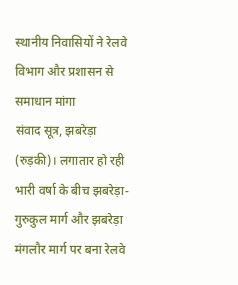स्थानीय निवासियों ने रेलवे विभाग और प्रशासन से समाधान मांगा
संवाद सूत्र, झबरेड़ा (रुड़की)। लगातार हो रही भारी वर्षा के बीच झबरेड़ा-गुरुकुल मार्ग और झबरेड़ा मंगलौर मार्ग पर बना रेलवे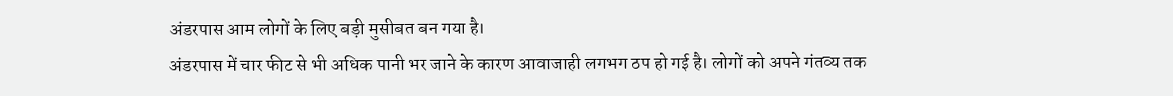अंडरपास आम लोगों के लिए बड़ी मुसीबत बन गया है।
अंडरपास में चार फीट से भी अधिक पानी भर जाने के कारण आवाजाही लगभग ठप हो गई है। लोगों को अपने गंतव्य तक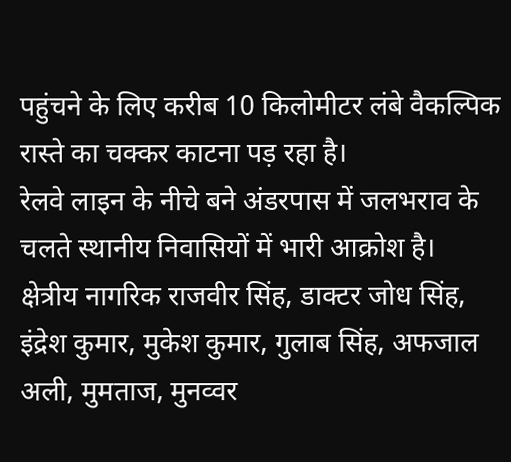पहुंचने के लिए करीब 10 किलोमीटर लंबे वैकल्पिक रास्ते का चक्कर काटना पड़ रहा है।
रेलवे लाइन के नीचे बने अंडरपास में जलभराव के चलते स्थानीय निवासियों में भारी आक्रोश है।
क्षेत्रीय नागरिक राजवीर सिंह, डाक्टर जोध सिंह, इंद्रेश कुमार, मुकेश कुमार, गुलाब सिंह, अफजाल अली, मुमताज, मुनव्वर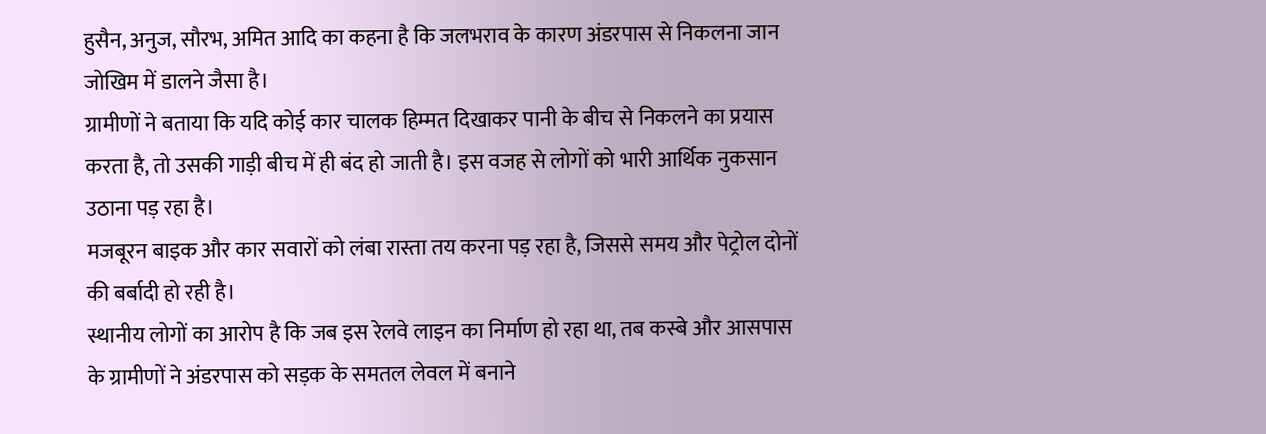हुसैन, अनुज, सौरभ, अमित आदि का कहना है कि जलभराव के कारण अंडरपास से निकलना जान जोखिम में डालने जैसा है।
ग्रामीणों ने बताया कि यदि कोई कार चालक हिम्मत दिखाकर पानी के बीच से निकलने का प्रयास करता है, तो उसकी गाड़ी बीच में ही बंद हो जाती है। इस वजह से लोगों को भारी आर्थिक नुकसान उठाना पड़ रहा है।
मजबूरन बाइक और कार सवारों को लंबा रास्ता तय करना पड़ रहा है, जिससे समय और पेट्रोल दोनों की बर्बादी हो रही है।
स्थानीय लोगों का आरोप है कि जब इस रेलवे लाइन का निर्माण हो रहा था, तब कस्बे और आसपास के ग्रामीणों ने अंडरपास को सड़क के समतल लेवल में बनाने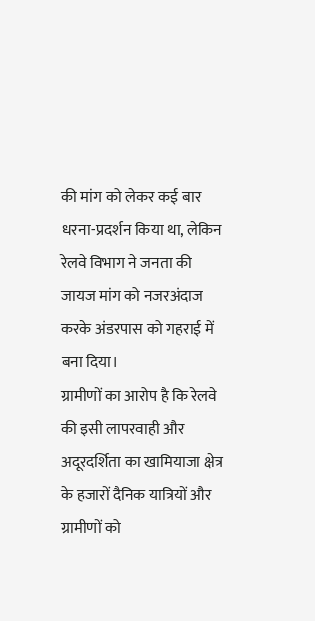की मांग को लेकर कई बार धरना-प्रदर्शन किया था, लेकिन रेलवे विभाग ने जनता की जायज मांग को नजरअंदाज करके अंडरपास को गहराई में बना दिया।
ग्रामीणों का आरोप है कि रेलवे की इसी लापरवाही और अदूरदर्शिता का खामियाजा क्षेत्र के हजारों दैनिक यात्रियों और ग्रामीणों को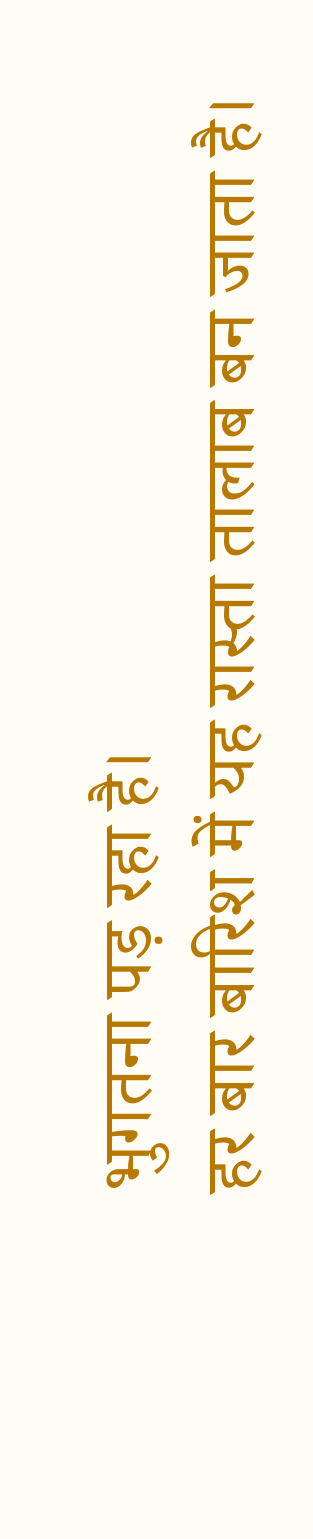भुगतना पड़ रहा है।
हर बार बारिश में यह रास्ता तालाब बन जाता है।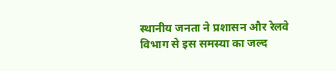स्थानीय जनता ने प्रशासन और रेलवे विभाग से इस समस्या का जल्द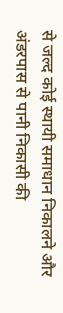से जल्द कोई स्थायी समाधान निकालने और अंडरपास से पानी निकासी की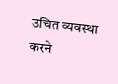उचित व्यवस्था करने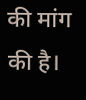की मांग की है।